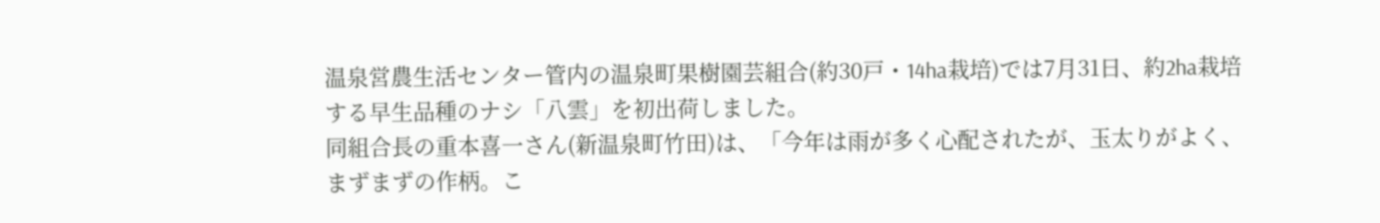温泉営農生活センター管内の温泉町果樹園芸組合(約30戸・14ha栽培)では7月31日、約2ha栽培する早生品種のナシ「八雲」を初出荷しました。
同組合長の重本喜一さん(新温泉町竹田)は、「今年は雨が多く心配されたが、玉太りがよく、まずまずの作柄。こ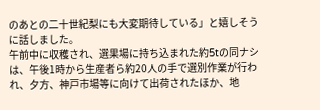のあとの二十世紀梨にも大変期待している」と嬉しそうに話しました。
午前中に収穫され、選果場に持ち込まれた約5tの同ナシは、午後1時から生産者ら約20人の手で選別作業が行われ、夕方、神戸市場等に向けて出荷されたほか、地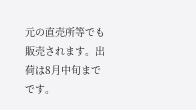元の直売所等でも販売されます。出荷は8月中旬までです。